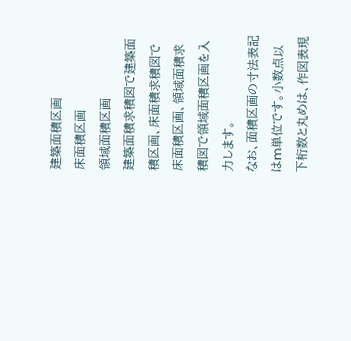建築面積区画
床面積区画
領域面積区画
建築面積求積図で建築面積区画、床面積求積図で床面積区画、領域面積求積図で領域面積区画を入力します。
なお、面積区画の寸法表記はm単位です。小数点以下桁数と丸めは、作図表現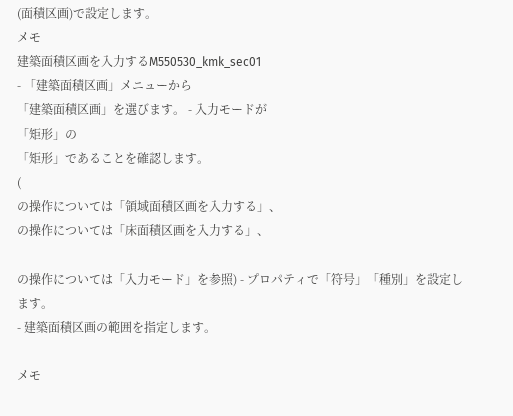(面積区画)で設定します。
メモ
建築面積区画を入力するM550530_kmk_sec01
- 「建築面積区画」メニューから
「建築面積区画」を選びます。 - 入力モードが
「矩形」の
「矩形」であることを確認します。
(
の操作については「領域面積区画を入力する」、
の操作については「床面積区画を入力する」、

の操作については「入力モード」を参照) - プロパティで「符号」「種別」を設定します。
- 建築面積区画の範囲を指定します。

メモ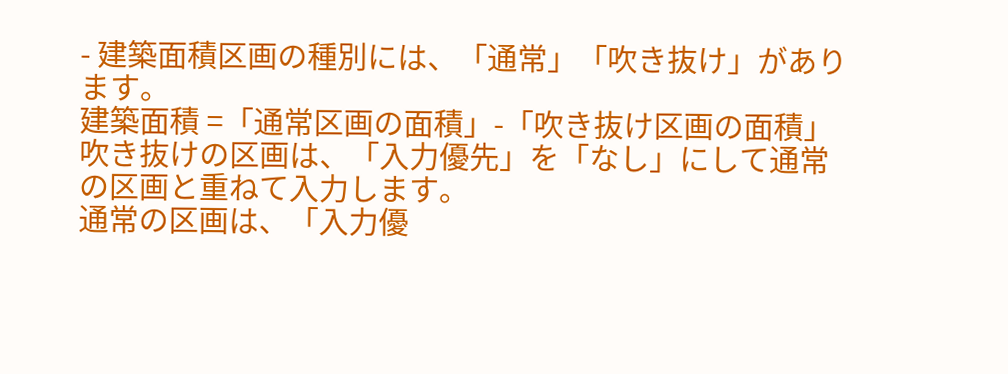- 建築面積区画の種別には、「通常」「吹き抜け」があります。
建築面積 =「通常区画の面積」-「吹き抜け区画の面積」
吹き抜けの区画は、「入力優先」を「なし」にして通常の区画と重ねて入力します。
通常の区画は、「入力優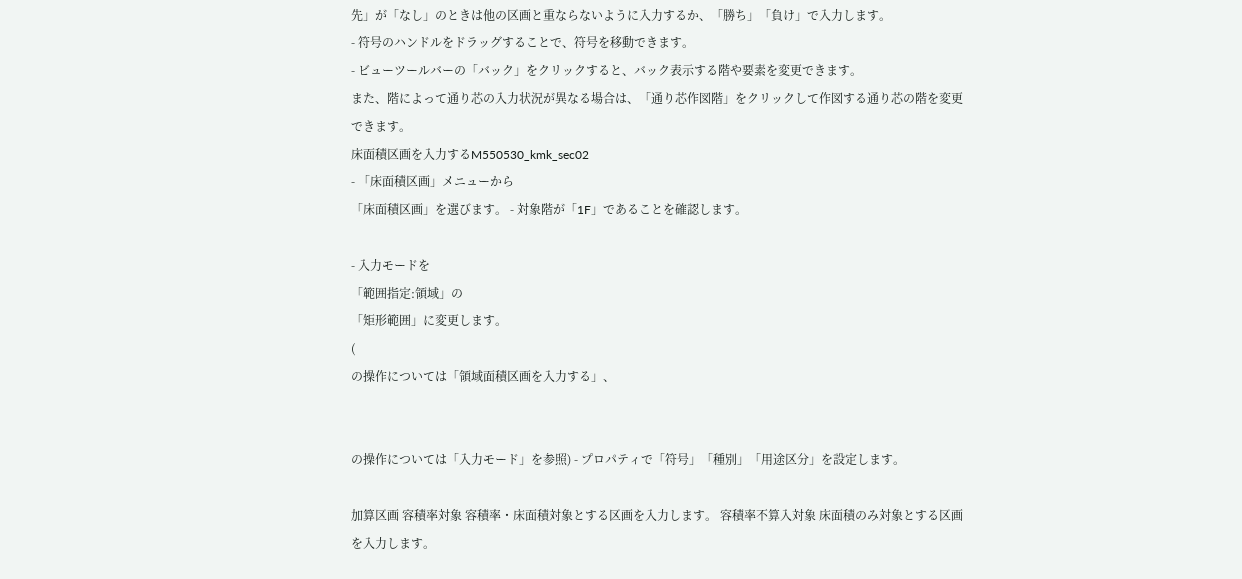先」が「なし」のときは他の区画と重ならないように入力するか、「勝ち」「負け」で入力します。
- 符号のハンドルをドラッグすることで、符号を移動できます。
- ビューツールバーの「バック」をクリックすると、バック表示する階や要素を変更できます。
また、階によって通り芯の入力状況が異なる場合は、「通り芯作図階」をクリックして作図する通り芯の階を変更できます。
床面積区画を入力するM550530_kmk_sec02
- 「床面積区画」メニューから
「床面積区画」を選びます。 - 対象階が「1F」であることを確認します。

- 入力モードを
「範囲指定:領域」の
「矩形範囲」に変更します。
(
の操作については「領域面積区画を入力する」、


の操作については「入力モード」を参照) - プロパティで「符号」「種別」「用途区分」を設定します。

加算区画 容積率対象 容積率・床面積対象とする区画を入力します。 容積率不算入対象 床面積のみ対象とする区画を入力します。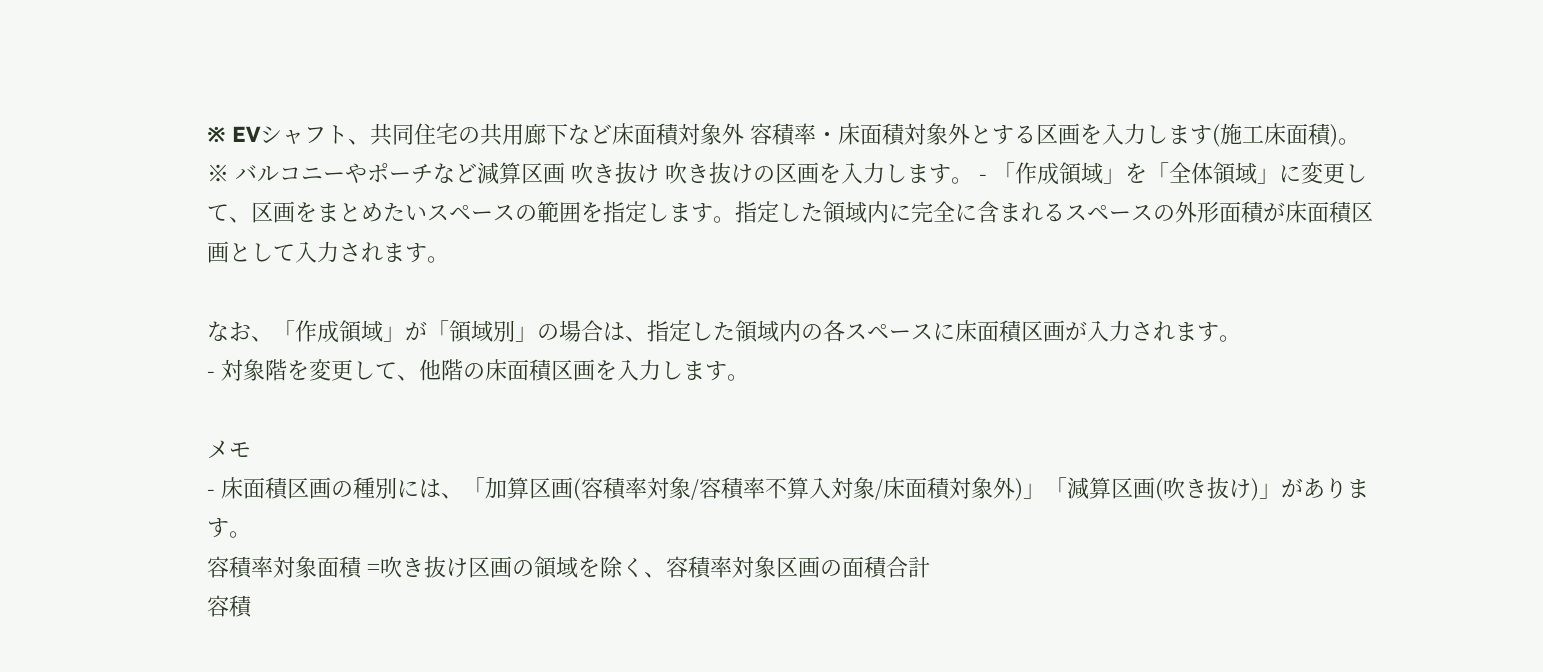※ EVシャフト、共同住宅の共用廊下など床面積対象外 容積率・床面積対象外とする区画を入力します(施工床面積)。
※ バルコニーやポーチなど減算区画 吹き抜け 吹き抜けの区画を入力します。 - 「作成領域」を「全体領域」に変更して、区画をまとめたいスペースの範囲を指定します。指定した領域内に完全に含まれるスペースの外形面積が床面積区画として入力されます。

なお、「作成領域」が「領域別」の場合は、指定した領域内の各スペースに床面積区画が入力されます。
- 対象階を変更して、他階の床面積区画を入力します。

メモ
- 床面積区画の種別には、「加算区画(容積率対象/容積率不算入対象/床面積対象外)」「減算区画(吹き抜け)」があります。
容積率対象面積 =吹き抜け区画の領域を除く、容積率対象区画の面積合計
容積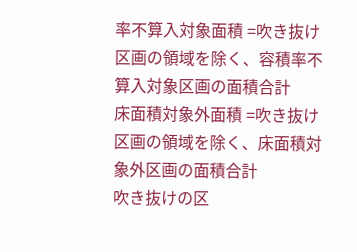率不算入対象面積 =吹き抜け区画の領域を除く、容積率不算入対象区画の面積合計
床面積対象外面積 =吹き抜け区画の領域を除く、床面積対象外区画の面積合計
吹き抜けの区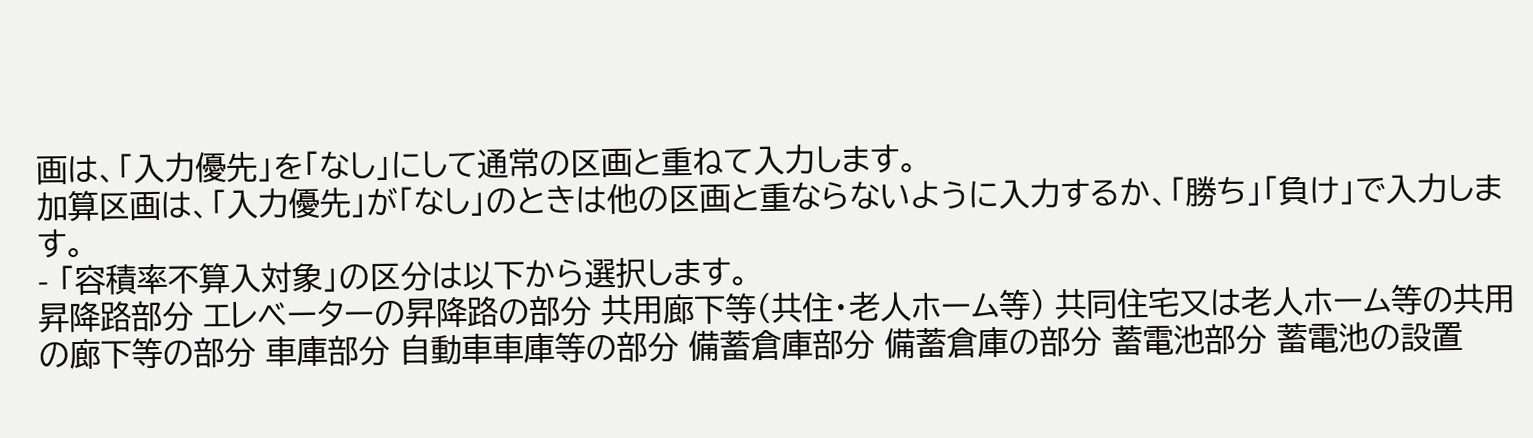画は、「入力優先」を「なし」にして通常の区画と重ねて入力します。
加算区画は、「入力優先」が「なし」のときは他の区画と重ならないように入力するか、「勝ち」「負け」で入力します。
- 「容積率不算入対象」の区分は以下から選択します。
昇降路部分 エレベーターの昇降路の部分 共用廊下等(共住・老人ホーム等) 共同住宅又は老人ホーム等の共用の廊下等の部分 車庫部分 自動車車庫等の部分 備蓄倉庫部分 備蓄倉庫の部分 蓄電池部分 蓄電池の設置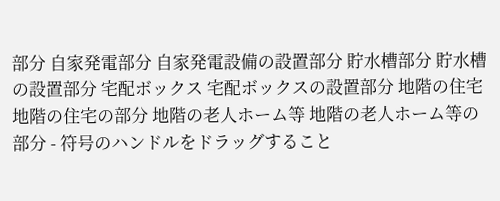部分 自家発電部分 自家発電設備の設置部分 貯水槽部分 貯水槽の設置部分 宅配ボックス 宅配ボックスの設置部分 地階の住宅 地階の住宅の部分 地階の老人ホーム等 地階の老人ホーム等の部分 - 符号のハンドルをドラッグすること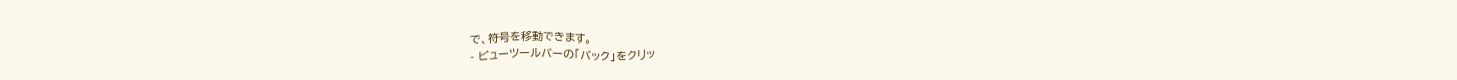で、符号を移動できます。
- ビューツールバーの「バック」をクリッ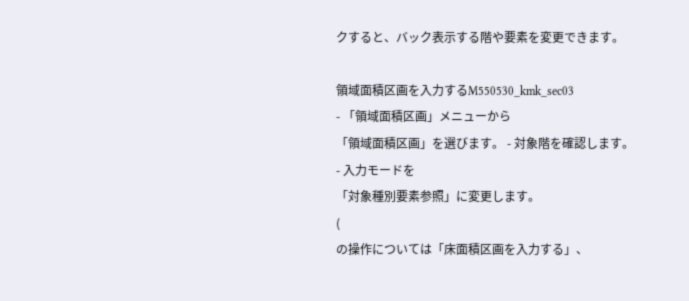クすると、バック表示する階や要素を変更できます。

領域面積区画を入力するM550530_kmk_sec03
- 「領域面積区画」メニューから
「領域面積区画」を選びます。 - 対象階を確認します。
- 入力モードを
「対象種別要素参照」に変更します。
(
の操作については「床面積区画を入力する」、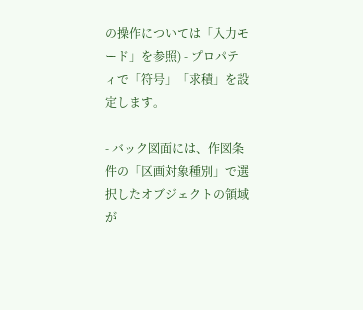の操作については「入力モード」を参照) - プロパティで「符号」「求積」を設定します。

- バック図面には、作図条件の「区画対象種別」で選択したオブジェクトの領域が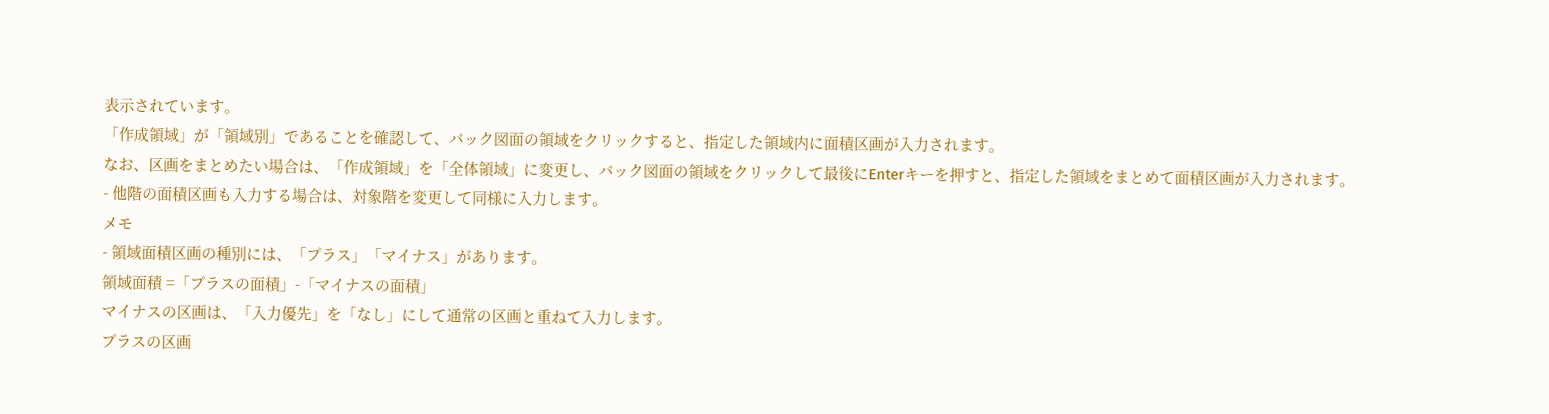表示されています。
「作成領域」が「領域別」であることを確認して、バック図面の領域をクリックすると、指定した領域内に面積区画が入力されます。
なお、区画をまとめたい場合は、「作成領域」を「全体領域」に変更し、バック図面の領域をクリックして最後にEnterキーを押すと、指定した領域をまとめて面積区画が入力されます。
- 他階の面積区画も入力する場合は、対象階を変更して同様に入力します。
メモ
- 領域面積区画の種別には、「プラス」「マイナス」があります。
領域面積 =「プラスの面積」-「マイナスの面積」
マイナスの区画は、「入力優先」を「なし」にして通常の区画と重ねて入力します。
プラスの区画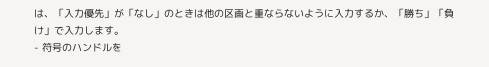は、「入力優先」が「なし」のときは他の区画と重ならないように入力するか、「勝ち」「負け」で入力します。
- 符号のハンドルを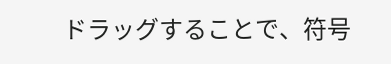ドラッグすることで、符号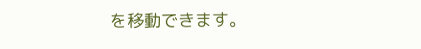を移動できます。